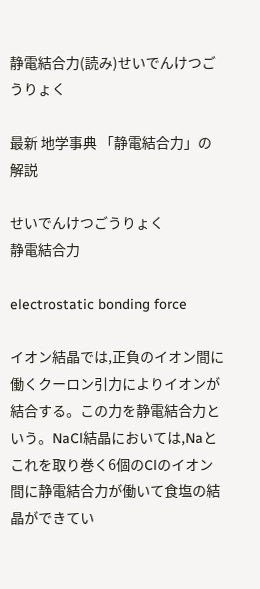静電結合力(読み)せいでんけつごうりょく

最新 地学事典 「静電結合力」の解説

せいでんけつごうりょく
静電結合力

electrostatic bonding force

イオン結晶では,正負のイオン間に働くクーロン引力によりイオンが結合する。この力を静電結合力という。NaCl結晶においては,Naとこれを取り巻く6個のClのイオン間に静電結合力が働いて食塩の結晶ができてい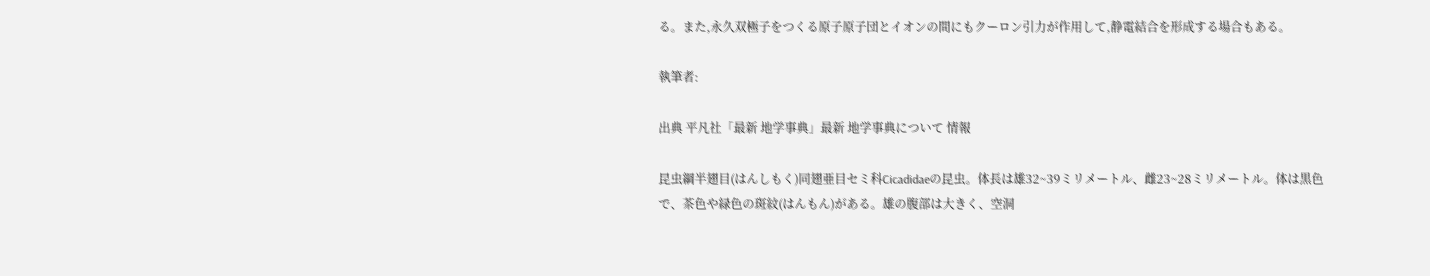る。また,永久双極子をつくる原子原子団とイオンの間にもクーロン引力が作用して,静電結合を形成する場合もある。

執筆者:

出典 平凡社「最新 地学事典」最新 地学事典について 情報

昆虫綱半翅目(はんしもく)同翅亜目セミ科Cicadidaeの昆虫。体長は雄32~39ミリメートル、雌23~28ミリメートル。体は黒色で、茶色や緑色の斑紋(はんもん)がある。雄の腹部は大きく、空洞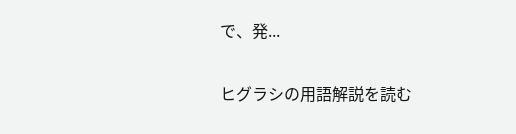で、発...

ヒグラシの用語解説を読む